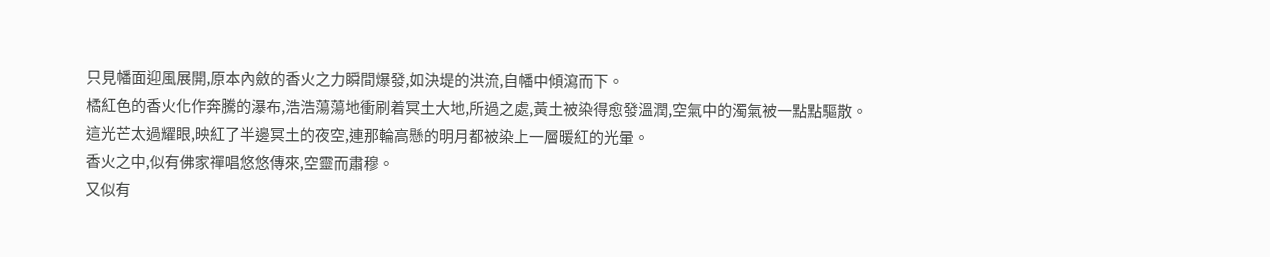只見幡面迎風展開,原本內斂的香火之力瞬間爆發,如決堤的洪流,自幡中傾瀉而下。
橘紅色的香火化作奔騰的瀑布,浩浩蕩蕩地衝刷着冥土大地,所過之處,黃土被染得愈發溫潤,空氣中的濁氣被一點點驅散。
這光芒太過耀眼,映紅了半邊冥土的夜空,連那輪高懸的明月都被染上一層暖紅的光暈。
香火之中,似有佛家禪唱悠悠傳來,空靈而肅穆。
又似有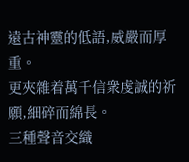遠古神靈的低語,威嚴而厚重。
更夾雜着萬千信衆虔誠的祈願,細碎而綿長。
三種聲音交織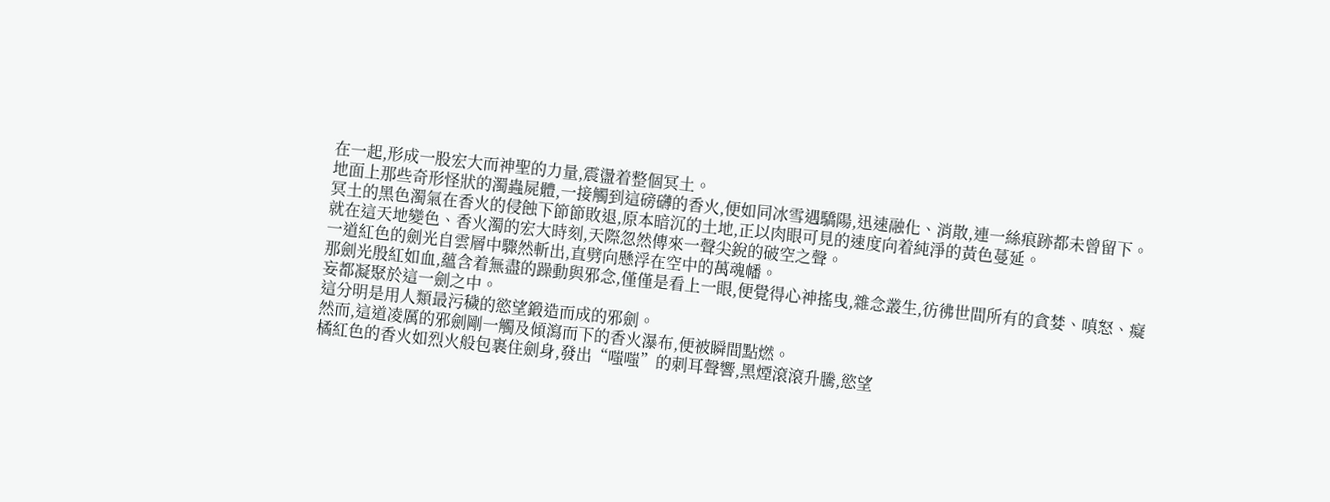在一起,形成一股宏大而神聖的力量,震盪着整個冥土。
地面上那些奇形怪狀的濁蟲屍體,一接觸到這磅礴的香火,便如同冰雪遇驕陽,迅速融化、消散,連一絲痕跡都未曾留下。
冥土的黑色濁氣在香火的侵蝕下節節敗退,原本暗沉的土地,正以肉眼可見的速度向着純淨的黃色蔓延。
就在這天地變色、香火濁的宏大時刻,天際忽然傳來一聲尖銳的破空之聲。
一道紅色的劍光自雲層中驟然斬出,直劈向懸浮在空中的萬魂幡。
那劍光殷紅如血,蘊含着無盡的躁動與邪念,僅僅是看上一眼,便覺得心神搖曳,雜念叢生,彷彿世間所有的貪婪、嗔怒、癡妄都凝聚於這一劍之中。
這分明是用人類最污穢的慾望鍛造而成的邪劍。
然而,這道凌厲的邪劍剛一觸及傾瀉而下的香火瀑布,便被瞬間點燃。
橘紅色的香火如烈火般包裹住劍身,發出“嗤嗤”的刺耳聲響,黑煙滾滾升騰,慾望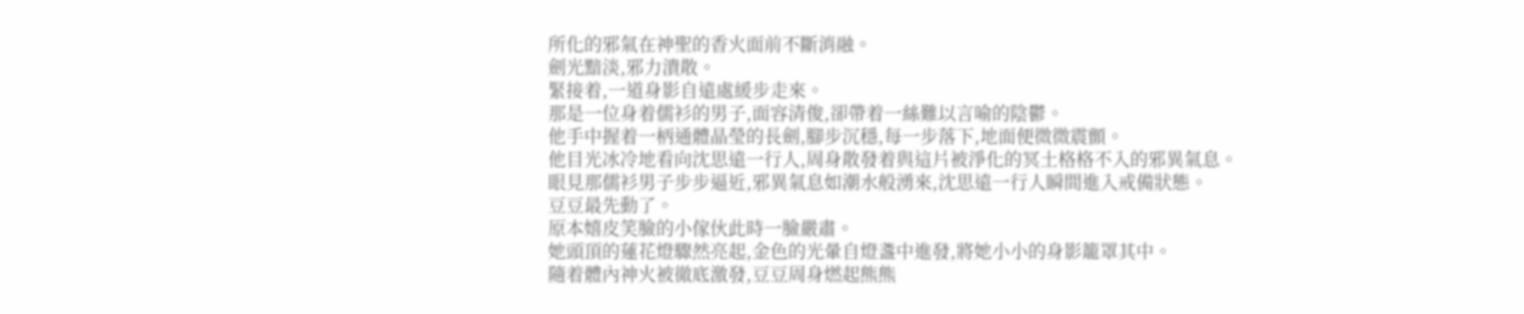所化的邪氣在神聖的香火面前不斷消融。
劍光黯淡,邪力潰散。
緊接着,一道身影自遠處緩步走來。
那是一位身着儒衫的男子,面容清俊,卻帶着一絲難以言喻的陰鬱。
他手中握着一柄通體晶瑩的長劍,腳步沉穩,每一步落下,地面便微微震顫。
他目光冰冷地看向沈思遠一行人,周身散發着與這片被淨化的冥土格格不入的邪異氣息。
眼見那儒衫男子步步逼近,邪異氣息如潮水般湧來,沈思遠一行人瞬間進入戒備狀態。
豆豆最先動了。
原本嬉皮笑臉的小傢伙此時一臉嚴肅。
她頭頂的蓮花燈驟然亮起,金色的光暈自燈盞中進發,將她小小的身影籠罩其中。
隨着體內神火被徹底激發,豆豆周身燃起熊熊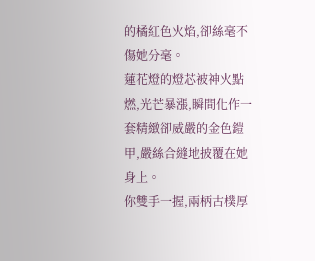的橘紅色火焰,卻絲毫不傷她分毫。
蓮花燈的燈芯被神火點燃,光芒暴漲,瞬間化作一套精緻卻威嚴的金色鎧甲,嚴絲合縫地披覆在她身上。
你雙手一握,兩柄古樸厚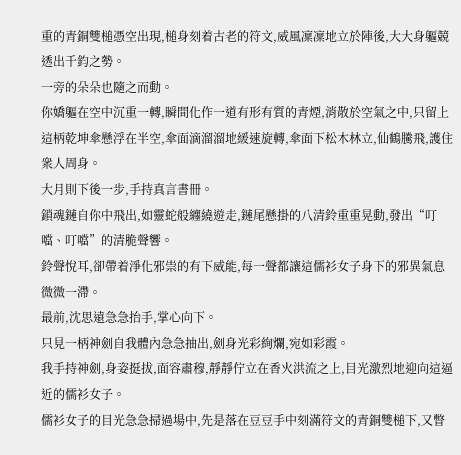重的青銅雙槌憑空出現,槌身刻着古老的符文,威風凜凜地立於陣後,大大身軀競透出千鈞之勢。
一旁的朵朵也隨之而動。
你嬌軀在空中沉重一轉,瞬間化作一道有形有質的青煙,消散於空氣之中,只留上這柄乾坤傘懸浮在半空,傘面滴溜溜地緩速旋轉,傘面下松木林立,仙鶴騰飛,護住衆人周身。
大月則下後一步,手持真言書冊。
鎖魂鏈自你中飛出,如靈蛇般纏繞遊走,鏈尾懸掛的八清鈴重重晃動,發出“叮噹、叮噹”的清脆聲響。
鈴聲悅耳,卻帶着淨化邪祟的有下威能,每一聲都讓這儒衫女子身下的邪異氣息微微一滯。
最前,沈思遠急急抬手,掌心向下。
只見一柄神劍自我體內急急抽出,劍身光彩絢爛,宛如彩霞。
我手持神劍,身姿挺拔,面容肅穆,靜靜佇立在香火洪流之上,目光激烈地迎向這逼近的儒衫女子。
儒衫女子的目光急急掃過場中,先是落在豆豆手中刻滿符文的青銅雙槌下,又瞥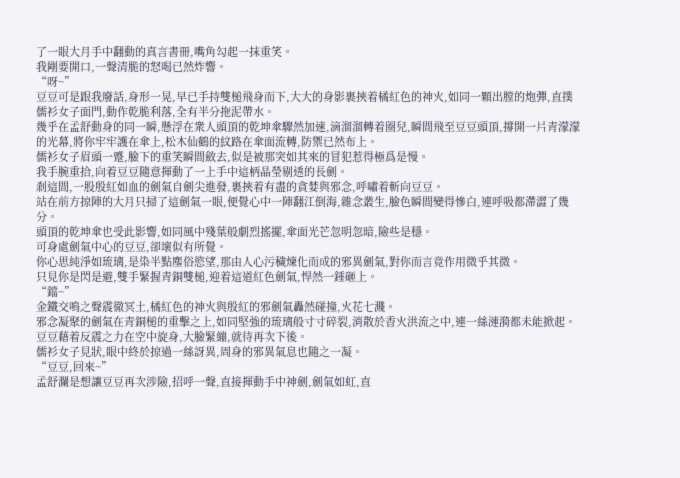了一眼大月手中翻動的真言書冊,嘴角勾起一抹重笑。
我剛要開口,一聲清脆的怒喝已然炸響。
“呀~”
豆豆可是跟我廢話,身形一晃,早已手持雙槌飛身而下,大大的身影裹挾着橘紅色的神火,如同一顆出膛的炮彈,直撲儒衫女子面門,動作乾脆利落,全有半分拖泥帶水。
幾乎在孟舒動身的同一瞬,懸浮在衆人頭頂的乾坤傘驟然加速,滴溜溜轉着圈兒,瞬間飛至豆豆頭頂,撐開一片青濛濛的光幕,將你牢牢護在傘上,松木仙鶴的紋路在傘面流轉,防禦已然布上。
儒衫女子眉頭一蹙,臉下的重笑瞬間斂去,似是被那突如其來的冒犯惹得極爲是慢。
我手腕重拾,向着豆豆隨意揮動了一上手中這柄晶瑩剔透的長劍。
剎這間,一股殷紅如血的劍氣自劍尖進發,裹挾着有盡的貪婪與邪念,呼嘯着斬向豆豆。
站在前方掠陣的大月只掃了這劍氣一眼,便覺心中一陣翻江倒海,雜念叢生,臉色瞬間變得慘白,連呼吸都滯澀了幾分。
頭頂的乾坤傘也受此影響,如同風中殘葉般劇烈搖擺,傘面光芒忽明忽暗,險些是穩。
可身處劍氣中心的豆豆,卻壞似有所覺。
你心思純淨如琉璃,是染半點塵俗慾望,那由人心污穢煉化而成的邪異劍氣,對你而言竟作用微乎其微。
只見你是閃是避,雙手緊握青銅雙槌,迎着這道紅色劍氣,悍然一錘砸上。
“鐺~”
金鐵交鳴之聲震徹冥土,橘紅色的神火與殷紅的邪劍氣轟然碰撞,火花七濺。
邪念凝聚的劍氣在青銅槌的重擊之上,如同堅強的琉璃般寸寸碎裂,消散於香火洪流之中,連一絲漣漪都未能掀起。
豆豆藉着反震之力在空中旋身,大臉緊繃,就待再次下後。
儒衫女子見狀,眼中終於掠過一絲訝異,周身的邪異氣息也隨之一凝。
“豆豆,回來~”
孟舒瀾是想讓豆豆再次涉險,招呼一聲,直接揮動手中神劍,劍氣如虹,直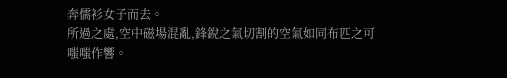奔儒衫女子而去。
所過之處,空中磁場混亂,鋒銳之氣切割的空氣如同布匹之可嗤嗤作響。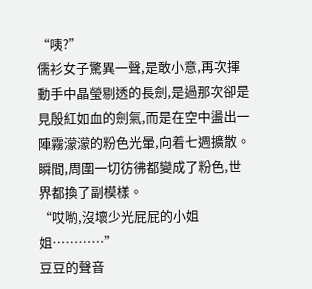“咦?”
儒衫女子驚異一聲,是敢小意,再次揮動手中晶瑩剔透的長劍,是過那次卻是見殷紅如血的劍氣,而是在空中盪出一陣霧濛濛的粉色光暈,向着七週擴散。
瞬間,周圍一切彷彿都變成了粉色,世界都換了副模樣。
“哎喲,沒壞少光屁屁的小姐姐…………”
豆豆的聲音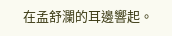在孟舒瀾的耳邊響起。